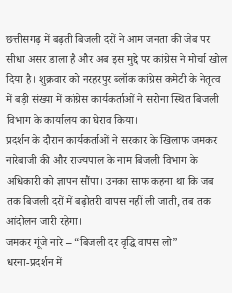छत्तीसगढ़ में बढ़ती बिजली दरों ने आम जनता की जेब पर सीधा असर डाला है और अब इस मुद्दे पर कांग्रेस ने मोर्चा खोल दिया है। शुक्रवार को नरहरपुर ब्लॉक कांग्रेस कमेटी के नेतृत्व में बड़ी संख्या में कांग्रेस कार्यकर्ताओं ने सरोना स्थित बिजली विभाग के कार्यालय का घेराव किया।
प्रदर्शन के दौरान कार्यकर्ताओं ने सरकार के खिलाफ जमकर नारेबाजी की और राज्यपाल के नाम बिजली विभाग के अधिकारी को ज्ञापन सौंपा। उनका साफ कहना था कि जब तक बिजली दरों में बढ़ोतरी वापस नहीं ली जाती, तब तक आंदोलन जारी रहेगा।
जमकर गूंजे नारे – “बिजली दर वृद्धि वापस लो”
धरना-प्रदर्शन में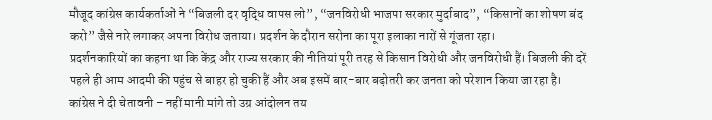मौजूद कांग्रेस कार्यकर्ताओं ने “बिजली दर वृद्धि वापस लो”, “जनविरोधी भाजपा सरकार मुर्दाबाद”, “किसानों का शोषण बंद करो” जैसे नारे लगाकर अपना विरोध जताया। प्रदर्शन के दौरान सरोना का पूरा इलाका नारों से गूंजता रहा।
प्रदर्शनकारियों का कहना था कि केंद्र और राज्य सरकार की नीतियां पूरी तरह से किसान विरोधी और जनविरोधी हैं। बिजली की दरें पहले ही आम आदमी की पहुंच से बाहर हो चुकी हैं और अब इसमें बार-बार बढ़ोतरी कर जनता को परेशान किया जा रहा है।
कांग्रेस ने दी चेतावनी – नहीं मानी मांगे तो उग्र आंदोलन तय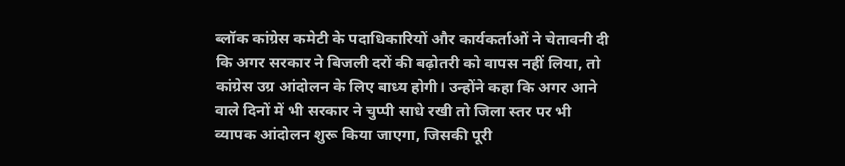ब्लॉक कांग्रेस कमेटी के पदाधिकारियों और कार्यकर्ताओं ने चेतावनी दी कि अगर सरकार ने बिजली दरों की बढ़ोतरी को वापस नहीं लिया, तो कांग्रेस उग्र आंदोलन के लिए बाध्य होगी। उन्होंने कहा कि अगर आने वाले दिनों में भी सरकार ने चुप्पी साधे रखी तो जिला स्तर पर भी व्यापक आंदोलन शुरू किया जाएगा, जिसकी पूरी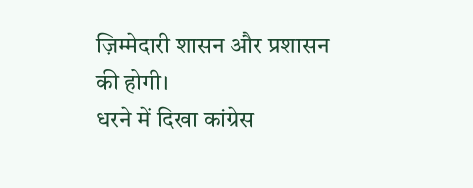ज़िम्मेदारी शासन और प्रशासन की होगी।
धरने में दिखा कांग्रेस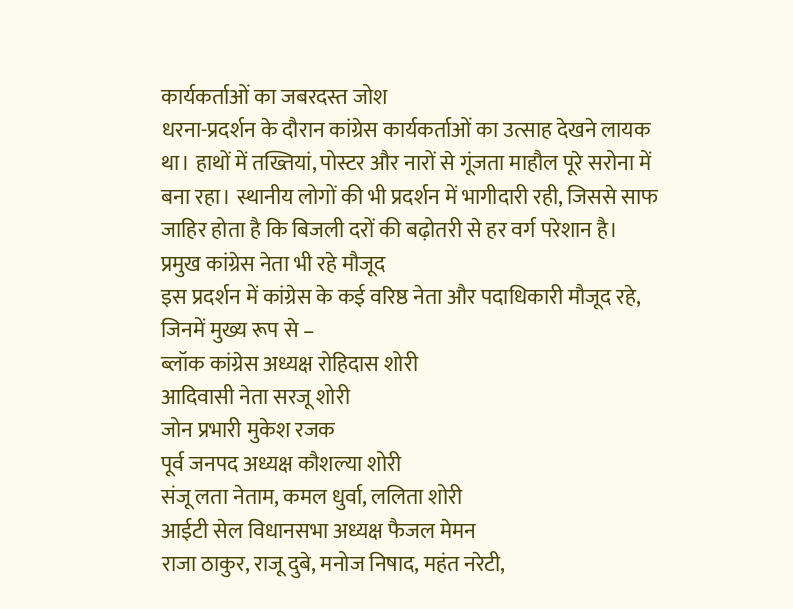कार्यकर्ताओं का जबरदस्त जोश
धरना-प्रदर्शन के दौरान कांग्रेस कार्यकर्ताओं का उत्साह देखने लायक था। हाथों में तख्तियां, पोस्टर और नारों से गूंजता माहौल पूरे सरोना में बना रहा। स्थानीय लोगों की भी प्रदर्शन में भागीदारी रही, जिससे साफ जाहिर होता है कि बिजली दरों की बढ़ोतरी से हर वर्ग परेशान है।
प्रमुख कांग्रेस नेता भी रहे मौजूद
इस प्रदर्शन में कांग्रेस के कई वरिष्ठ नेता और पदाधिकारी मौजूद रहे, जिनमें मुख्य रूप से –
ब्लॉक कांग्रेस अध्यक्ष रोहिदास शोरी
आदिवासी नेता सरजू शोरी
जोन प्रभारी मुकेश रजक
पूर्व जनपद अध्यक्ष कौशल्या शोरी
संजू लता नेताम, कमल धुर्वा, ललिता शोरी
आईटी सेल विधानसभा अध्यक्ष फैजल मेमन
राजा ठाकुर, राजू दुबे, मनोज निषाद, महंत नरेटी,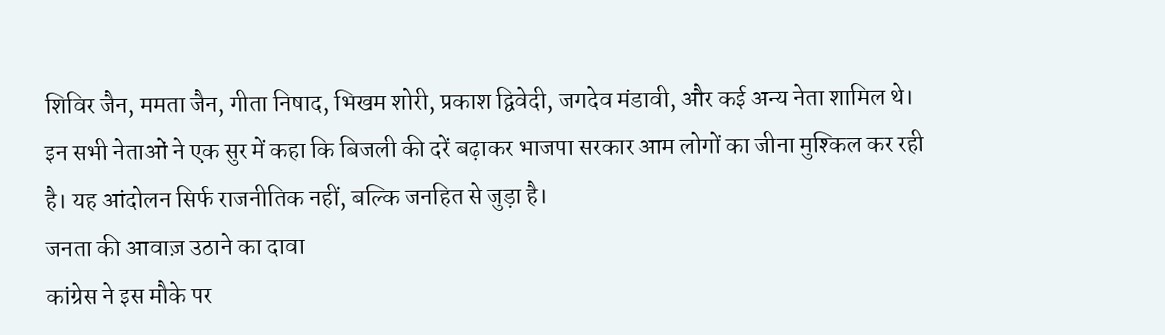शिविर जैन, ममता जैन, गीता निषाद, भिखम शोरी, प्रकाश द्विवेदी, जगदेव मंडावी, और कई अन्य नेता शामिल थे।
इन सभी नेताओं ने एक सुर में कहा कि बिजली की दरें बढ़ाकर भाजपा सरकार आम लोगों का जीना मुश्किल कर रही है। यह आंदोलन सिर्फ राजनीतिक नहीं, बल्कि जनहित से जुड़ा है।
जनता की आवाज़ उठाने का दावा
कांग्रेस ने इस मौके पर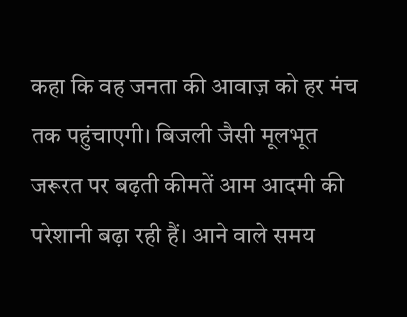कहा कि वह जनता की आवाज़ को हर मंच तक पहुंचाएगी। बिजली जैसी मूलभूत जरूरत पर बढ़ती कीमतें आम आदमी की परेशानी बढ़ा रही हैं। आने वाले समय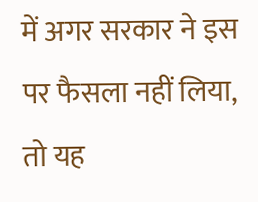में अगर सरकार ने इस पर फैसला नहीं लिया, तो यह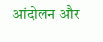आंदोलन और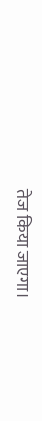तेज किया जाएगा।